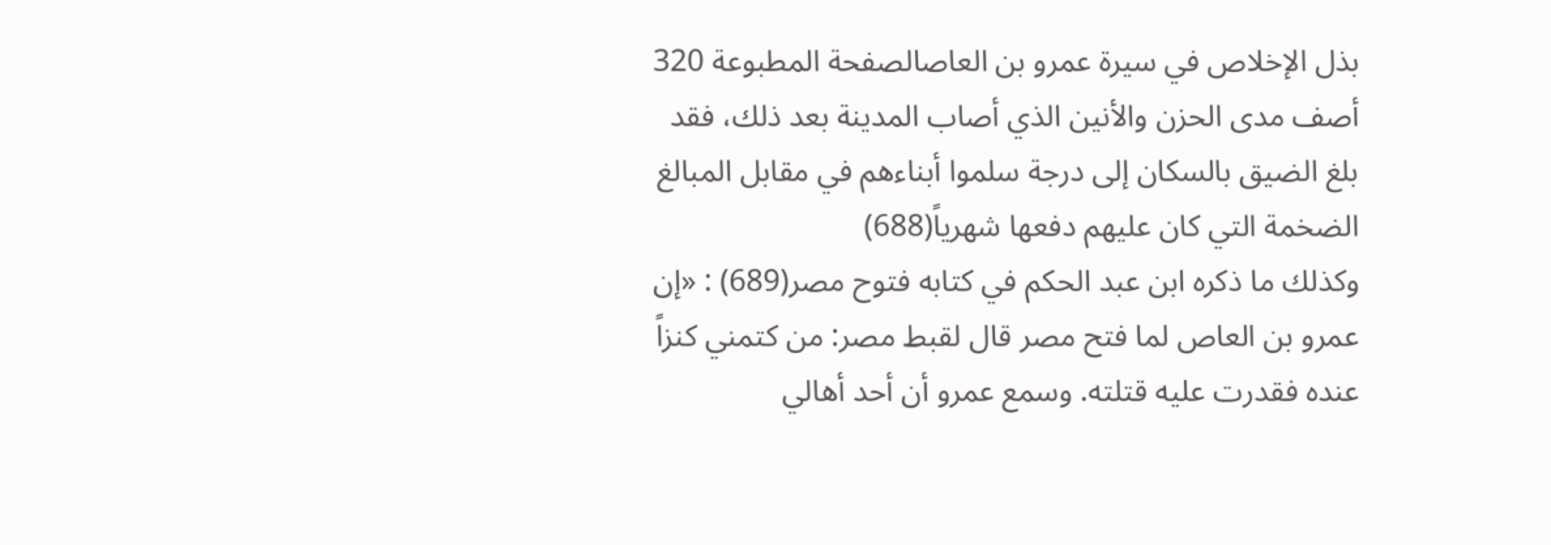بذل الإخلاص في سيرة عمرو بن العاصالصفحة المطبوعة 320
أصف مدى الحزن والأنين الذي أصاب المدينة بعد ذلك، فقد بلغ الضيق بالسكان إلى درجة سلموا أبناءهم في مقابل المبالغ الضخمة التي كان عليهم دفعها شهرياً(688)
وكذلك ما ذكره ابن عبد الحكم في كتابه فتوح مصر(689) : «إن عمرو بن العاص لما فتح مصر قال لقبط مصر: من كتمني كنزاً عنده فقدرت عليه قتلته. وسمع عمرو أن أحد أهالي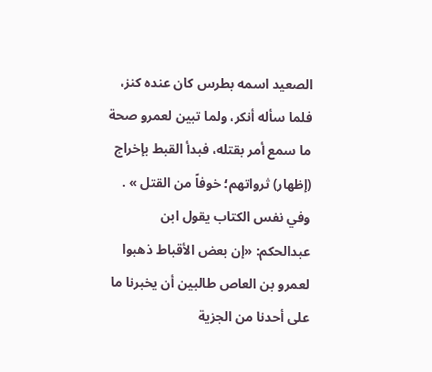الصعيد اسمه بطرس كان عنده كنز، فلما سأله أنكر، ولما تبين لعمرو صحة ما سمع أمر بقتله، فبدأ القبط بإخراج (إظهار) ثرواتهم؛ خوفاً من القتل » .
وفي نفس الكتاب يقول ابن عبدالحكم: «إن بعض الأقباط ذهبوا لعمرو بن العاص طالبين أن يخبرنا ما على أحدنا من الجزية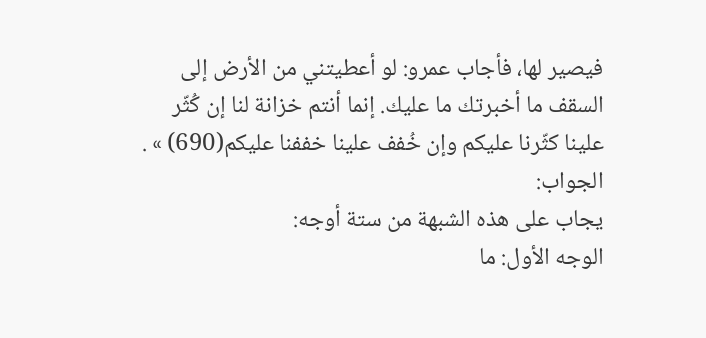فيصير لها، فأجاب عمرو: لو أعطيتني من الأرض إلى السقف ما أخبرتك ما عليك. إنما أنتم خزانة لنا إن كُثّر علينا كثّرنا عليكم وإن خُفف علينا خففنا عليكم(690) » .
الجواب:
يجاب على هذه الشبهة من ستة أوجه:
الوجه الأول: ما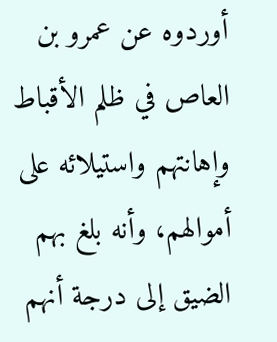أوردوه عن عمرو بن العاص في ظلم الأقباط وإهانتهم واستيلائه على أموالهم، وأنه بلغ بهم الضيق إلى درجة أنهم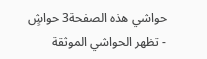حواشي هذه الصفحة3 حواشٍ
- تظهر الحواشي الموثقة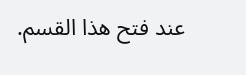عند فتح هذا القسم.